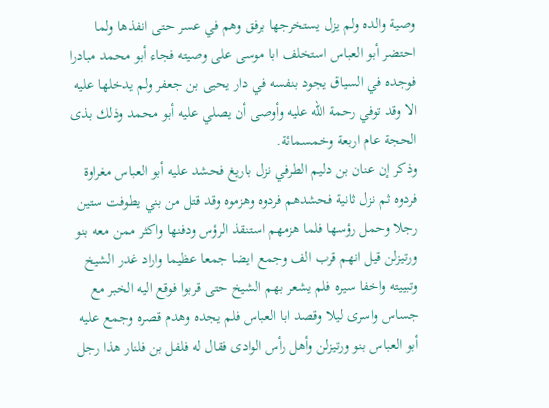وصية والده ولم يزل يستخرجها برفق وهم في عسر حتى انفذها ولما احتضر أبو العباس استخلف ابا موسى على وصيته فجاء أبو محمد مبادرا فوجده في السياق يجود بنفسه في دار يحيى بن جعفر ولم يدخلها عليه الا وقد توفي رحمة الله عليه وأوصى أن يصلي عليه أبو محمد وذلك بذى الحجة عام اربعة وخمسمائة.
وذكر إن عنان بن دليم الطرفي نزل باريغ فحشد عليه أبو العباس مغراوة فردوه ثم نزل ثانية فحشدهم فردوه وهزموه وقد قتل من بني يطوفت ستين رجلا وحمل رؤسها فلما هزمهم استنقذ الرؤس ودفنها واكثر ممن معه بنو ورتيزلن قيل انهم قرب الف وجمع ايضا جمعا عظيما واراد غدر الشيخ وتبييته واخفا سيره فلم يشعر بهم الشيخ حتى قربوا فوقع اليه الخبر مع جساس واسرى ليلا وقصد ابا العباس فلم يجده وهدم قصره وجمع عليه أبو العباس بنو ورتيزلن وأهل رأس الوادى فقال له فلفل بن فلنار هذا رجل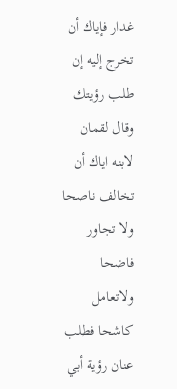غدار فإياك أن تخرج إليه إن طلب رؤيتك وقال لقمان لابنه اياك أن تخالف ناصحا ولا تجاور فاضحا ولاتعامل كاشحا فطلب عنان رؤية أبي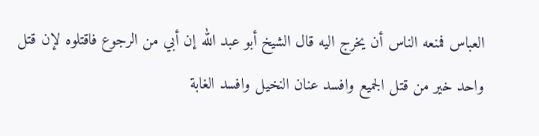العباس فمنعه الناس أن يخرج اليه قال الشيخ أبو عبد الله إن أبي من الرجوع فاقتلوه لإن قتل واحد خير من قتل الجميع وافسد عنان النخيل وافسد الغابة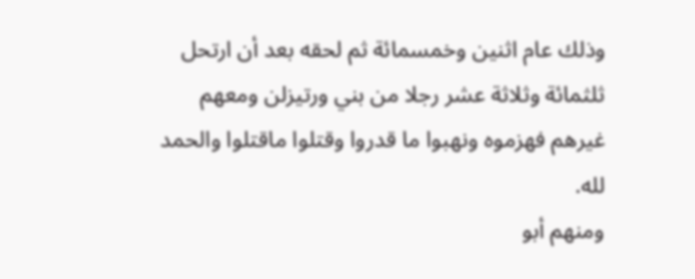وذلك عام اثنين وخمسمائة ثم لحقه بعد أن ارتحل ثلثمائة وثلاثة عشر رجلا من بني ورتيزلن ومعهم غيرهم فهزموه ونهبوا ما قدروا وقتلوا ماقتلوا والحمد لله.
ومنهم أبو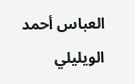العباس أحمد الويليلي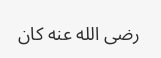رضى الله عنه كان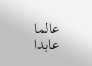عالما عابدا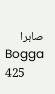صابرا
Bogga 425